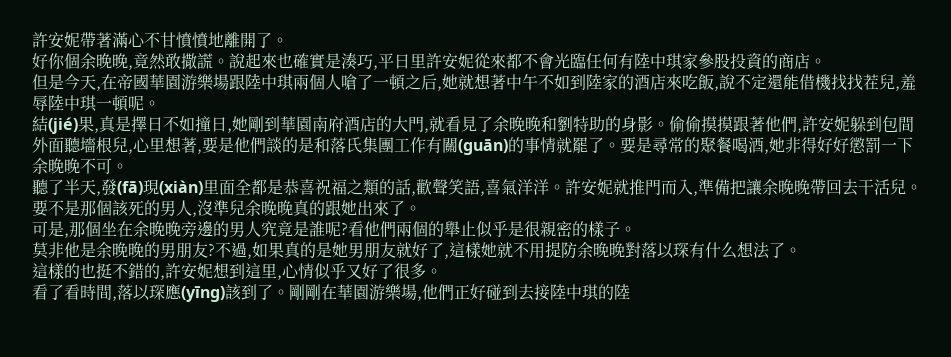許安妮帶著滿心不甘憤憤地離開了。
好你個余晚晚,竟然敢撒謊。說起來也確實是湊巧,平日里許安妮從來都不會光臨任何有陸中琪家參股投資的商店。
但是今天,在帝國華園游樂場跟陸中琪兩個人嗆了一頓之后,她就想著中午不如到陸家的酒店來吃飯,說不定還能借機找找茬兒,羞辱陸中琪一頓呢。
結(jié)果,真是擇日不如撞日,她剛到華園南府酒店的大門,就看見了余晚晚和劉特助的身影。偷偷摸摸跟著他們,許安妮躲到包間外面聽墻根兒,心里想著,要是他們談的是和落氏集團工作有關(guān)的事情就罷了。要是尋常的聚餐喝酒,她非得好好懲罰一下余晚晚不可。
聽了半天,發(fā)現(xiàn)里面全都是恭喜祝福之類的話,歡聲笑語,喜氣洋洋。許安妮就推門而入,準備把讓余晚晚帶回去干活兒。要不是那個該死的男人,沒準兒余晚晚真的跟她出來了。
可是,那個坐在余晚晚旁邊的男人究竟是誰呢?看他們兩個的舉止似乎是很親密的樣子。
莫非他是余晚晚的男朋友?不過,如果真的是她男朋友就好了,這樣她就不用提防余晚晚對落以琛有什么想法了。
這樣的也挺不錯的,許安妮想到這里,心情似乎又好了很多。
看了看時間,落以琛應(yīng)該到了。剛剛在華園游樂場,他們正好碰到去接陸中琪的陸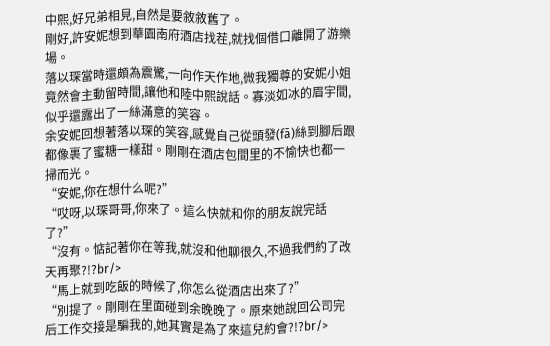中熙,好兄弟相見,自然是要敘敘舊了。
剛好,許安妮想到華園南府酒店找茬,就找個借口離開了游樂場。
落以琛當時還頗為震驚,一向作天作地,微我獨尊的安妮小姐竟然會主動留時間,讓他和陸中熙說話。寡淡如冰的眉宇間,似乎還露出了一絲滿意的笑容。
余安妮回想著落以琛的笑容,感覺自己從頭發(fā)絲到腳后跟都像裹了蜜糖一樣甜。剛剛在酒店包間里的不愉快也都一掃而光。
“安妮,你在想什么呢?”
“哎呀,以琛哥哥,你來了。這么快就和你的朋友說完話了?”
“沒有。惦記著你在等我,就沒和他聊很久,不過我們約了改天再聚?!?br/>
“馬上就到吃飯的時候了,你怎么從酒店出來了?”
“別提了。剛剛在里面碰到余晚晚了。原來她說回公司完后工作交接是騙我的,她其實是為了來這兒約會?!?br/>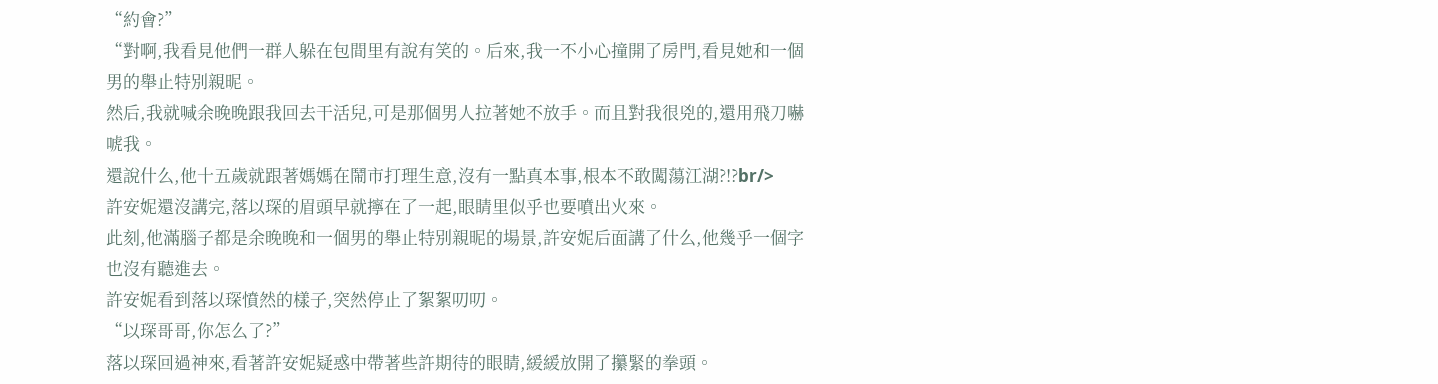“約會?”
“對啊,我看見他們一群人躲在包間里有說有笑的。后來,我一不小心撞開了房門,看見她和一個男的舉止特別親昵。
然后,我就喊余晚晚跟我回去干活兒,可是那個男人拉著她不放手。而且對我很兇的,還用飛刀嚇唬我。
還說什么,他十五歲就跟著媽媽在鬧市打理生意,沒有一點真本事,根本不敢闖蕩江湖?!?br/>
許安妮還沒講完,落以琛的眉頭早就擰在了一起,眼睛里似乎也要噴出火來。
此刻,他滿腦子都是余晚晚和一個男的舉止特別親昵的場景,許安妮后面講了什么,他幾乎一個字也沒有聽進去。
許安妮看到落以琛憤然的樣子,突然停止了絮絮叨叨。
“以琛哥哥,你怎么了?”
落以琛回過神來,看著許安妮疑惑中帶著些許期待的眼睛,緩緩放開了攥緊的拳頭。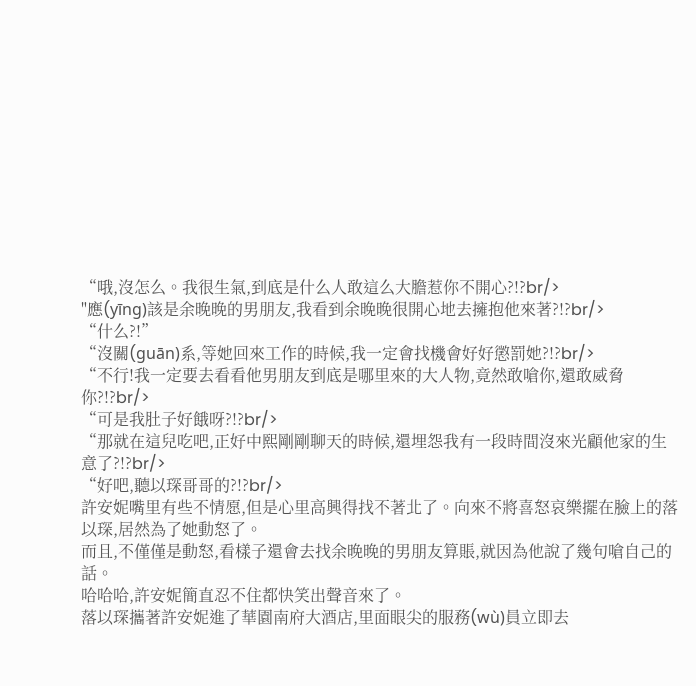“哦,沒怎么。我很生氣,到底是什么人敢這么大膽惹你不開心?!?br/>
"應(yīng)該是余晚晚的男朋友,我看到余晚晚很開心地去擁抱他來著?!?br/>
“什么?!”
“沒關(guān)系,等她回來工作的時候,我一定會找機會好好懲罰她?!?br/>
“不行!我一定要去看看他男朋友到底是哪里來的大人物,竟然敢嗆你,還敢威脅你?!?br/>
“可是我肚子好餓呀?!?br/>
“那就在這兒吃吧,正好中熙剛剛聊天的時候,還埋怨我有一段時間沒來光顧他家的生意了?!?br/>
“好吧,聽以琛哥哥的?!?br/>
許安妮嘴里有些不情愿,但是心里高興得找不著北了。向來不將喜怒哀樂擺在臉上的落以琛,居然為了她動怒了。
而且,不僅僅是動怒,看樣子還會去找余晚晚的男朋友算賬,就因為他說了幾句嗆自己的話。
哈哈哈,許安妮簡直忍不住都快笑出聲音來了。
落以琛攜著許安妮進了華園南府大酒店,里面眼尖的服務(wù)員立即去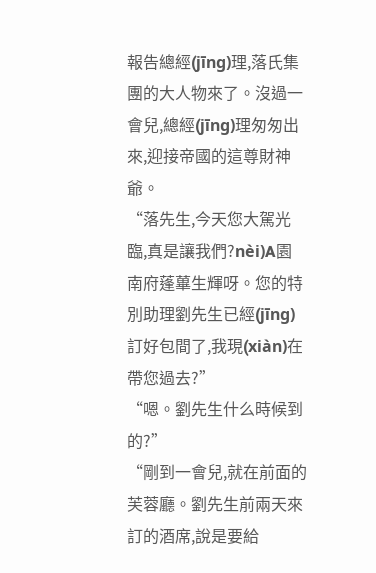報告總經(jīng)理,落氏集團的大人物來了。沒過一會兒,總經(jīng)理匆匆出來,迎接帝國的這尊財神爺。
“落先生,今天您大駕光臨,真是讓我們?nèi)A園南府蓬蓽生輝呀。您的特別助理劉先生已經(jīng)訂好包間了,我現(xiàn)在帶您過去?”
“嗯。劉先生什么時候到的?”
“剛到一會兒,就在前面的芙蓉廳。劉先生前兩天來訂的酒席,說是要給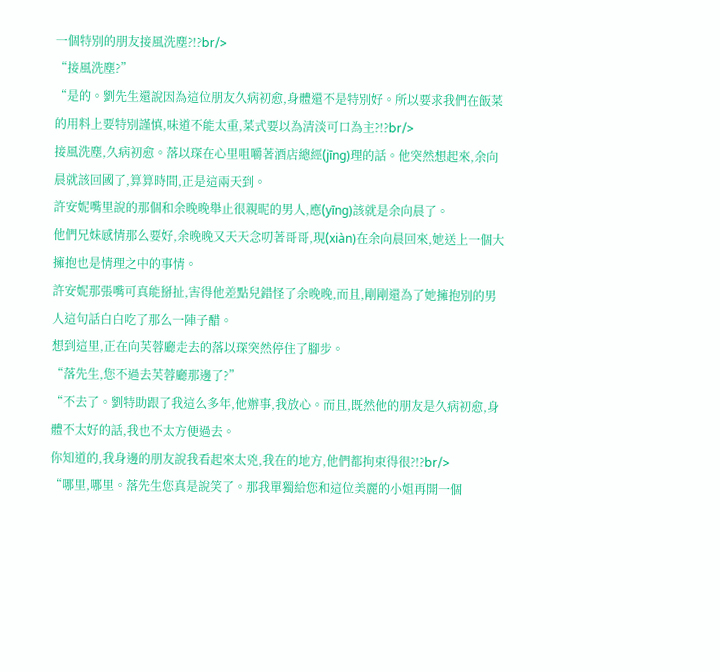一個特別的朋友接風洗塵?!?br/>
“接風洗塵?”
“是的。劉先生還說因為這位朋友久病初愈,身體還不是特別好。所以要求我們在飯菜的用料上要特別謹慎,味道不能太重,菜式要以為清淡可口為主?!?br/>
接風洗塵,久病初愈。落以琛在心里咀嚼著酒店總經(jīng)理的話。他突然想起來,余向晨就該回國了,算算時間,正是這兩天到。
許安妮嘴里說的那個和余晚晚舉止很親昵的男人,應(yīng)該就是余向晨了。
他們兄妹感情那么要好,余晚晚又天天念叨著哥哥,現(xiàn)在余向晨回來,她送上一個大擁抱也是情理之中的事情。
許安妮那張嘴可真能掰扯,害得他差點兒錯怪了余晚晚,而且,剛剛還為了她擁抱別的男人這句話白白吃了那么一陣子醋。
想到這里,正在向芙蓉廳走去的落以琛突然停住了腳步。
“落先生,您不過去芙蓉廳那邊了?”
“不去了。劉特助跟了我這么多年,他辦事,我放心。而且,既然他的朋友是久病初愈,身體不太好的話,我也不太方便過去。
你知道的,我身邊的朋友說我看起來太兇,我在的地方,他們都拘束得很?!?br/>
“哪里,哪里。落先生您真是說笑了。那我單獨給您和這位美麗的小姐再開一個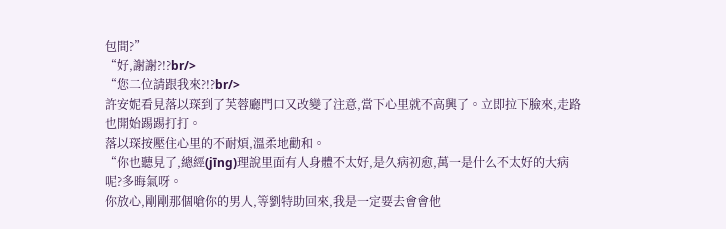包間?”
“好,謝謝?!?br/>
“您二位請跟我來?!?br/>
許安妮看見落以琛到了芙蓉廳門口又改變了注意,當下心里就不高興了。立即拉下臉來,走路也開始踢踢打打。
落以琛按壓住心里的不耐煩,溫柔地勸和。
“你也聽見了,總經(jīng)理說里面有人身體不太好,是久病初愈,萬一是什么不太好的大病呢?多晦氣呀。
你放心,剛剛那個嗆你的男人,等劉特助回來,我是一定要去會會他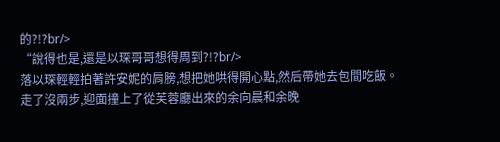的?!?br/>
“說得也是,還是以琛哥哥想得周到?!?br/>
落以琛輕輕拍著許安妮的肩膀,想把她哄得開心點,然后帶她去包間吃飯。
走了沒兩步,迎面撞上了從芙蓉廳出來的余向晨和余晚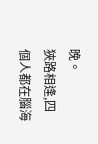晚。
狹路相逢,四個人都在腦海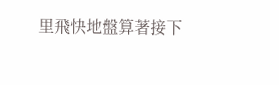里飛快地盤算著接下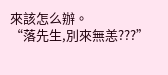來該怎么辦。
“落先生,別來無恙???”